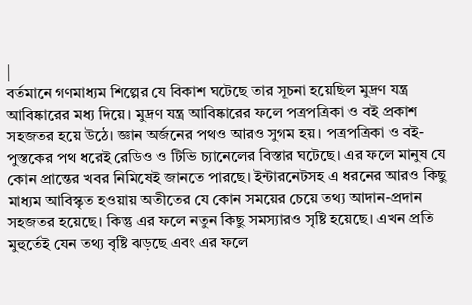|
বর্তমানে গণমাধ্যম শিল্পের যে বিকাশ ঘটেছে তার সূচনা হয়েছিল মুদ্রণ যন্ত্র আবিষ্কারের মধ্য দিয়ে। মুদ্রণ যন্ত্র আবিষ্কারের ফলে পত্রপত্রিকা ও বই প্রকাশ সহজতর হয়ে উঠে। জ্ঞান অর্জনের পথও আরও সুগম হয়। পত্রপত্রিকা ও বই-পুস্তকের পথ ধরেই রেডিও ও টিভি চ্যানেলের বিস্তার ঘটেছে। এর ফলে মানুষ যে কোন প্রান্তের খবর নিমিষেই জানতে পারছে। ইন্টারনেটসহ এ ধরনের আরও কিছু মাধ্যম আবিস্কৃত হওয়ায় অতীতের যে কোন সময়ের চেয়ে তথ্য আদান-প্রদান সহজতর হয়েছে। কিন্তু এর ফলে নতুন কিছু সমস্যারও সৃষ্টি হয়েছে। এখন প্রতি মুহুর্তেই যেন তথ্য বৃষ্টি ঝড়ছে এবং এর ফলে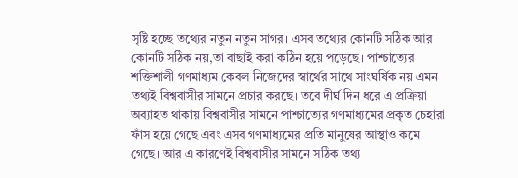সৃষ্টি হচ্ছে তথ্যের নতুন নতুন সাগর। এসব তথ্যের কোনটি সঠিক আর কোনটি সঠিক নয়,তা বাছাই করা কঠিন হয়ে পড়েছে। পাশ্চাত্যের শক্তিশালী গণমাধ্যম কেবল নিজেদের স্বার্থের সাথে সাংঘর্ষিক নয় এমন তথ্যই বিশ্ববাসীর সামনে প্রচার করছে। তবে দীর্ঘ দিন ধরে এ প্রক্রিয়া অব্যাহত থাকায় বিশ্ববাসীর সামনে পাশ্চাত্যের গণমাধ্যমের প্রকৃত চেহারা ফাঁস হয়ে গেছে এবং এসব গণমাধ্যমের প্রতি মানুষের আস্থাও কমে গেছে। আর এ কারণেই বিশ্ববাসীর সামনে সঠিক তথ্য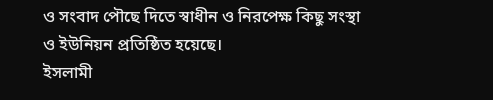ও সংবাদ পৌছে দিতে স্বাধীন ও নিরপেক্ষ কিছু সংস্থা ও ইউনিয়ন প্রতিষ্ঠিত হয়েছে।
ইসলামী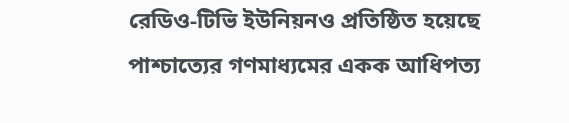রেডিও-টিভি ইউনিয়নও প্রতিষ্ঠিত হয়েছে পাশ্চাত্যের গণমাধ্যমের একক আধিপত্য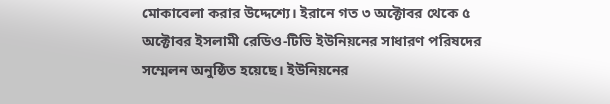মোকাবেলা করার উদ্দেশ্যে। ইরানে গত ৩ অক্টোবর থেকে ৫ অক্টোবর ইসলামী রেডিও-টিভি ইউনিয়নের সাধারণ পরিষদের সম্মেলন অনুষ্ঠিত হয়েছে। ইউনিয়নের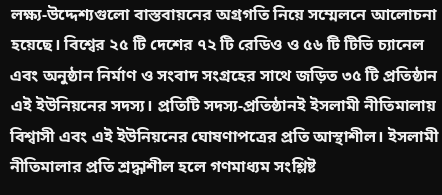লক্ষ্য-উদ্দেশ্যগুলো বাস্তবায়নের অগ্রগতি নিয়ে সম্মেলনে আলোচনা হয়েছে। বিশ্বের ২৫ টি দেশের ৭২ টি রেডিও ও ৫৬ টি টিভি চ্যানেল এবং অনুষ্ঠান নির্মাণ ও সংবাদ সংগ্রহের সাথে জড়িত ৩৫ টি প্রতিষ্ঠান এই ইউনিয়নের সদস্য। প্রতিটি সদস্য-প্রতিষ্ঠানই ইসলামী নীতিমালায় বিশ্বাসী এবং এই ইউনিয়নের ঘোষণাপত্রের প্রতি আস্থাশীল। ইসলামী নীতিমালার প্রতি শ্রদ্ধাশীল হলে গণমাধ্যম সংশ্লিষ্ট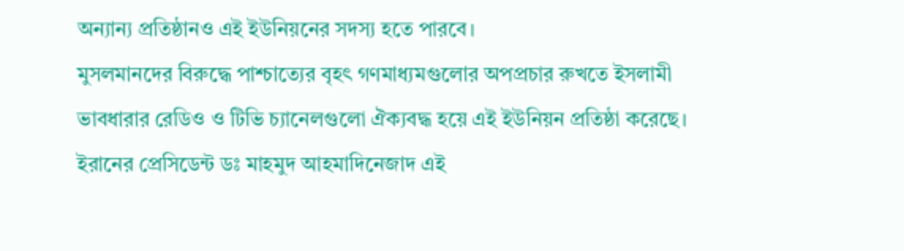অন্যান্য প্রতিষ্ঠানও এই ইউনিয়নের সদস্য হতে পারবে।
মুসলমানদের বিরুদ্ধে পাশ্চাত্যের বৃহৎ গণমাধ্যমগুলোর অপপ্রচার রুখতে ইসলামী ভাবধারার রেডিও ও টিভি চ্যানেলগুলো ঐক্যবদ্ধ হয়ে এই ইউনিয়ন প্রতিষ্ঠা করেছে। ইরানের প্রেসিডেন্ট ডঃ মাহমুদ আহমাদিনেজাদ এই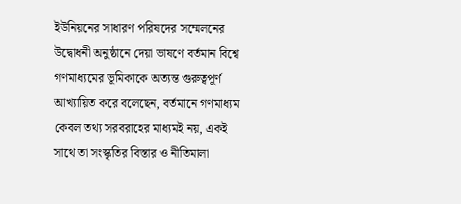ইউনিয়নের সাধারণ পরিষদের সম্মেলনের উদ্বোধনী অনুষ্ঠানে দেয়া ভাষণে বর্তমান বিশ্বে গণমাধ্যমের ভূমিকাকে অত্যন্ত গুরুত্বপূর্ণ আখ্যায়িত করে বলেছেন, বর্তমানে গণমাধ্যম কেবল তথ্য সরবরাহের মাধ্যমই নয়, একই সাথে তা সংস্কৃতির বিস্তার ও নীতিমালা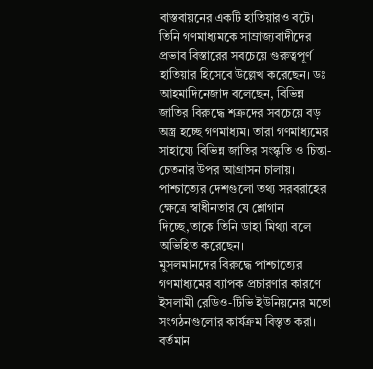বাস্তবায়নের একটি হাতিয়ারও বটে। তিনি গণমাধ্যমকে সাম্রাজ্যবাদীদের প্রভাব বিস্তারের সবচেয়ে গুরুত্বপূর্ণ হাতিয়ার হিসেবে উল্লেখ করেছেন। ডঃ আহমাদিনেজাদ বলেছেন, বিভিন্ন জাতির বিরুদ্ধে শত্রুদের সবচেয়ে বড় অস্ত্র হচ্ছে গণমাধ্যম। তারা গণমাধ্যমের সাহায্যে বিভিন্ন জাতির সংস্কৃতি ও চিন্তা-চেতনার উপর আগ্রাসন চালায়। পাশ্চাত্যের দেশগুলো তথ্য সরবরাহের ক্ষেত্রে স্বাধীনতার যে শ্লোগান দিচ্ছে,তাকে তিনি ডাহা মিথ্যা বলে অভিহিত করেছেন।
মুসলমানদের বিরুদ্ধে পাশ্চাত্যের গণমাধ্যমের ব্যাপক প্রচারণার কারণে ইসলামী রেডিও-টিভি ইউনিয়নের মতো সংগঠনগুলোর কার্যক্রম বিস্তৃত করা। বর্তমান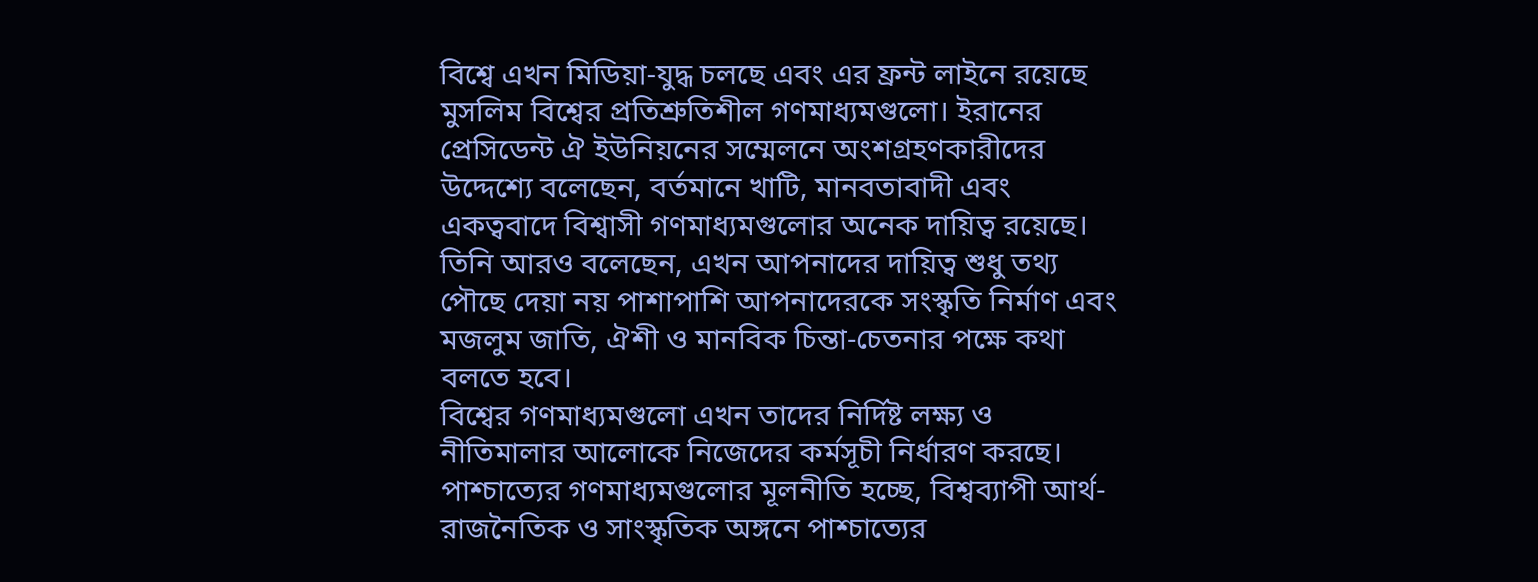বিশ্বে এখন মিডিয়া-যুদ্ধ চলছে এবং এর ফ্রন্ট লাইনে রয়েছে মুসলিম বিশ্বের প্রতিশ্রুতিশীল গণমাধ্যমগুলো। ইরানের প্রেসিডেন্ট ঐ ইউনিয়নের সম্মেলনে অংশগ্রহণকারীদের উদ্দেশ্যে বলেছেন, বর্তমানে খাটি, মানবতাবাদী এবং একত্ববাদে বিশ্বাসী গণমাধ্যমগুলোর অনেক দায়িত্ব রয়েছে। তিনি আরও বলেছেন, এখন আপনাদের দায়িত্ব শুধু তথ্য পৌছে দেয়া নয় পাশাপাশি আপনাদেরকে সংস্কৃতি নির্মাণ এবং মজলুম জাতি, ঐশী ও মানবিক চিন্তা-চেতনার পক্ষে কথা বলতে হবে।
বিশ্বের গণমাধ্যমগুলো এখন তাদের নির্দিষ্ট লক্ষ্য ও নীতিমালার আলোকে নিজেদের কর্মসূচী নির্ধারণ করছে। পাশ্চাত্যের গণমাধ্যমগুলোর মূলনীতি হচ্ছে, বিশ্বব্যাপী আর্থ-রাজনৈতিক ও সাংস্কৃতিক অঙ্গনে পাশ্চাত্যের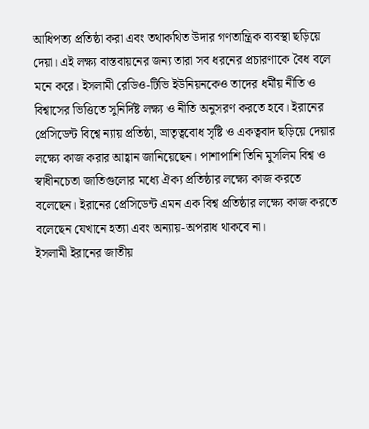আধিপত্য প্রতিষ্ঠা করা এবং তথাকথিত উদার গণতান্ত্রিক ব্যবস্থা ছড়িয়ে দেয়া। এই লক্ষ্য বাস্তবায়নের জন্য তারা সব ধরনের প্রচারণাকে বৈধ বলে মনে করে। ইসলামী রেডিও-টিভি ইউনিয়নকেও তাদের ধর্মীয় নীতি ও বিশ্বাসের ভিত্তিতে সুনির্দিষ্ট লক্ষ্য ও নীতি অনুসরণ করতে হবে। ইরানের প্রেসিডেন্ট বিশ্বে ন্যায় প্রতিষ্ঠা, ভ্রাতৃত্ববোধ সৃষ্টি ও একত্ববাদ ছড়িয়ে দেয়ার লক্ষ্যে কাজ করার আহ্বান জানিয়েছেন। পাশাপাশি তিনি মুসলিম বিশ্ব ও স্বাধীনচেতা জাতিগুলোর মধ্যে ঐক্য প্রতিষ্ঠার লক্ষ্যে কাজ করতে বলেছেন। ইরানের প্রেসিডেন্ট এমন এক বিশ্ব প্রতিষ্ঠার লক্ষ্যে কাজ করতে বলেছেন যেখানে হত্যা এবং অন্যায়-অপরাধ থাকবে না।
ইসলামী ইরানের জাতীয়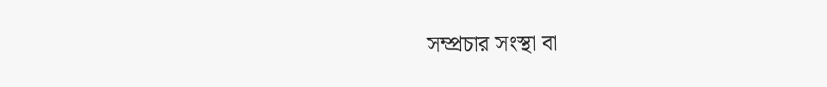সম্প্রচার সংস্থা বা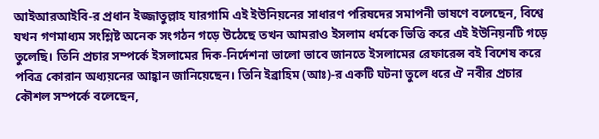আইআরআইবি-র প্রধান ইজ্জাতুল্লাহ যারগামি এই ইউনিয়নের সাধারণ পরিষদের সমাপনী ভাষণে বলেছেন, বিশ্বে যখন গণমাধ্যম সংশ্লিষ্ট অনেক সংগঠন গড়ে উঠেছে তখন আমরাও ইসলাম ধর্মকে ভিত্তি করে এই ইউনিয়নটি গড়ে তুলেছি। তিনি প্রচার সম্পর্কে ইসলামের দিক-নির্দেশনা ভালো ভাবে জানতে ইসলামের রেফারেন্স বই বিশেষ করে পবিত্র কোরান অধ্যয়নের আহ্বান জানিয়েছেন। তিনি ইব্রাহিম (আঃ)-র একটি ঘটনা তুলে ধরে ঐ নবীর প্রচার কৌশল সম্পর্কে বলেছেন,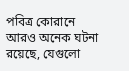পবিত্র কোরানে আরও অনেক ঘটনা রয়েছে, যেগুলো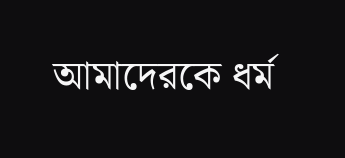আমাদেরকে ধর্ম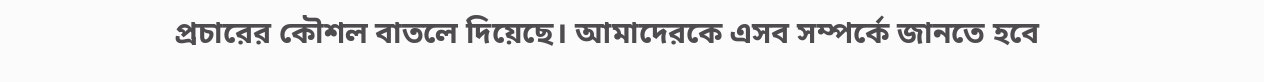প্রচারের কৌশল বাতলে দিয়েছে। আমাদেরকে এসব সম্পর্কে জানতে হবে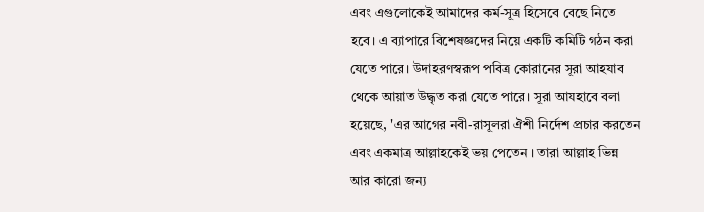এবং এগুলোকেই আমাদের কর্ম-সূত্র হিসেবে বেছে নিতে হবে। এ ব্যাপারে বিশেষজ্ঞদের নিয়ে একটি কমিটি গঠন করা যেতে পারে। উদাহরণস্বরূপ পবিত্র কোরানের সূরা আহযাব থেকে আয়াত উদ্ধৃত করা যেতে পারে। সূরা আযহাবে বলা হয়েছে, 'এর আগের নবী-রাসূলরা ঐশী নির্দেশ প্রচার করতেন এবং একমাত্র আল্লাহকেই ভয় পেতেন । তারা আল্লাহ ভিন্ন আর কারো জন্য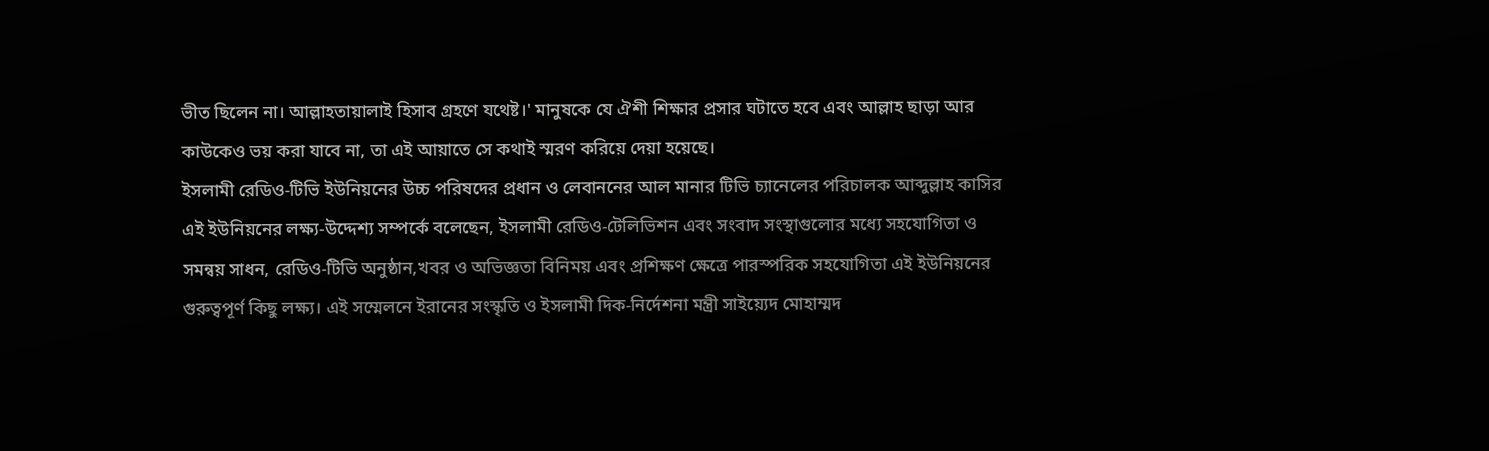ভীত ছিলেন না। আল্লাহতায়ালাই হিসাব গ্রহণে যথেষ্ট।' মানুষকে যে ঐশী শিক্ষার প্রসার ঘটাতে হবে এবং আল্লাহ ছাড়া আর কাউকেও ভয় করা যাবে না, তা এই আয়াতে সে কথাই স্মরণ করিয়ে দেয়া হয়েছে।
ইসলামী রেডিও-টিভি ইউনিয়নের উচ্চ পরিষদের প্রধান ও লেবাননের আল মানার টিভি চ্যানেলের পরিচালক আব্দুল্লাহ কাসির এই ইউনিয়নের লক্ষ্য-উদ্দেশ্য সম্পর্কে বলেছেন, ইসলামী রেডিও-টেলিভিশন এবং সংবাদ সংস্থাগুলোর মধ্যে সহযোগিতা ও সমন্বয় সাধন, রেডিও-টিভি অনুষ্ঠান,খবর ও অভিজ্ঞতা বিনিময় এবং প্রশিক্ষণ ক্ষেত্রে পারস্পরিক সহযোগিতা এই ইউনিয়নের গুরুত্বপূর্ণ কিছু লক্ষ্য। এই সম্মেলনে ইরানের সংস্কৃতি ও ইসলামী দিক-নির্দেশনা মন্ত্রী সাইয়্যেদ মোহাম্মদ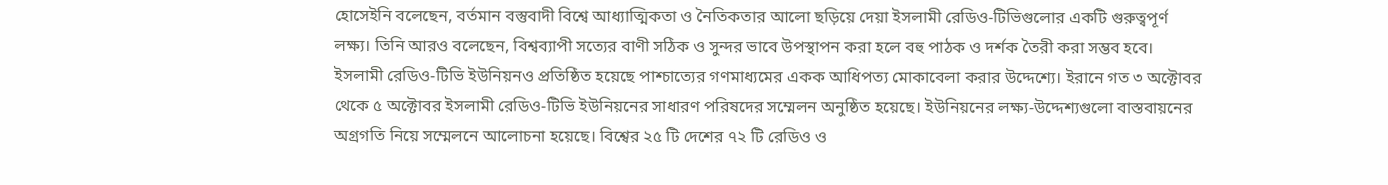হোসেইনি বলেছেন, বর্তমান বস্তুবাদী বিশ্বে আধ্যাত্মিকতা ও নৈতিকতার আলো ছড়িয়ে দেয়া ইসলামী রেডিও-টিভিগুলোর একটি গুরুত্বপূর্ণ লক্ষ্য। তিনি আরও বলেছেন, বিশ্বব্যাপী সত্যের বাণী সঠিক ও সুন্দর ভাবে উপস্থাপন করা হলে বহু পাঠক ও দর্শক তৈরী করা সম্ভব হবে।
ইসলামী রেডিও-টিভি ইউনিয়নও প্রতিষ্ঠিত হয়েছে পাশ্চাত্যের গণমাধ্যমের একক আধিপত্য মোকাবেলা করার উদ্দেশ্যে। ইরানে গত ৩ অক্টোবর থেকে ৫ অক্টোবর ইসলামী রেডিও-টিভি ইউনিয়নের সাধারণ পরিষদের সম্মেলন অনুষ্ঠিত হয়েছে। ইউনিয়নের লক্ষ্য-উদ্দেশ্যগুলো বাস্তবায়নের অগ্রগতি নিয়ে সম্মেলনে আলোচনা হয়েছে। বিশ্বের ২৫ টি দেশের ৭২ টি রেডিও ও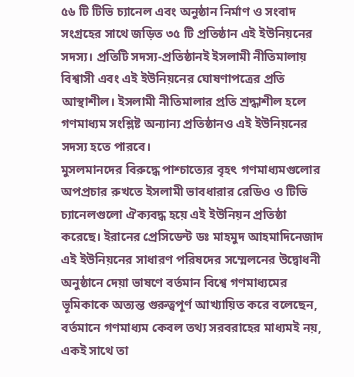৫৬ টি টিভি চ্যানেল এবং অনুষ্ঠান নির্মাণ ও সংবাদ সংগ্রহের সাথে জড়িত ৩৫ টি প্রতিষ্ঠান এই ইউনিয়নের সদস্য। প্রতিটি সদস্য-প্রতিষ্ঠানই ইসলামী নীতিমালায় বিশ্বাসী এবং এই ইউনিয়নের ঘোষণাপত্রের প্রতি আস্থাশীল। ইসলামী নীতিমালার প্রতি শ্রদ্ধাশীল হলে গণমাধ্যম সংশ্লিষ্ট অন্যান্য প্রতিষ্ঠানও এই ইউনিয়নের সদস্য হতে পারবে।
মুসলমানদের বিরুদ্ধে পাশ্চাত্যের বৃহৎ গণমাধ্যমগুলোর অপপ্রচার রুখতে ইসলামী ভাবধারার রেডিও ও টিভি চ্যানেলগুলো ঐক্যবদ্ধ হয়ে এই ইউনিয়ন প্রতিষ্ঠা করেছে। ইরানের প্রেসিডেন্ট ডঃ মাহমুদ আহমাদিনেজাদ এই ইউনিয়নের সাধারণ পরিষদের সম্মেলনের উদ্বোধনী অনুষ্ঠানে দেয়া ভাষণে বর্তমান বিশ্বে গণমাধ্যমের ভূমিকাকে অত্যন্ত গুরুত্বপূর্ণ আখ্যায়িত করে বলেছেন, বর্তমানে গণমাধ্যম কেবল তথ্য সরবরাহের মাধ্যমই নয়, একই সাথে তা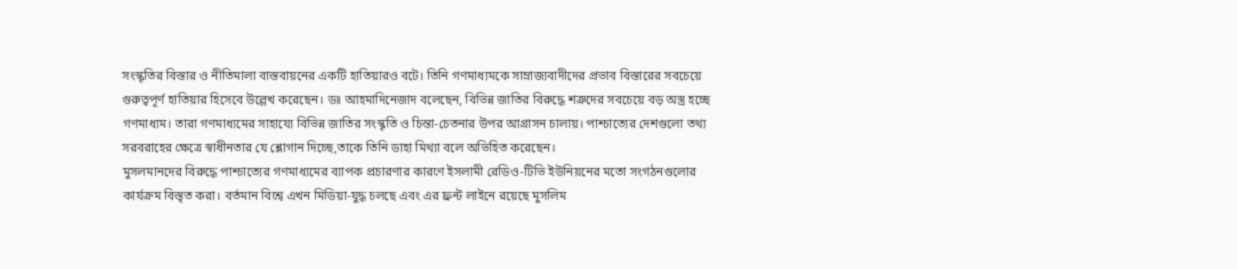সংস্কৃতির বিস্তার ও নীতিমালা বাস্তবায়নের একটি হাতিয়ারও বটে। তিনি গণমাধ্যমকে সাম্রাজ্যবাদীদের প্রভাব বিস্তারের সবচেয়ে গুরুত্বপূর্ণ হাতিয়ার হিসেবে উল্লেখ করেছেন। ডঃ আহমাদিনেজাদ বলেছেন, বিভিন্ন জাতির বিরুদ্ধে শত্রুদের সবচেয়ে বড় অস্ত্র হচ্ছে গণমাধ্যম। তারা গণমাধ্যমের সাহায্যে বিভিন্ন জাতির সংস্কৃতি ও চিন্তা-চেতনার উপর আগ্রাসন চালায়। পাশ্চাত্যের দেশগুলো তথ্য সরবরাহের ক্ষেত্রে স্বাধীনতার যে শ্লোগান দিচ্ছে,তাকে তিনি ডাহা মিথ্যা বলে অভিহিত করেছেন।
মুসলমানদের বিরুদ্ধে পাশ্চাত্যের গণমাধ্যমের ব্যাপক প্রচারণার কারণে ইসলামী রেডিও-টিভি ইউনিয়নের মতো সংগঠনগুলোর কার্যক্রম বিস্তৃত করা। বর্তমান বিশ্বে এখন মিডিয়া-যুদ্ধ চলছে এবং এর ফ্রন্ট লাইনে রয়েছে মুসলিম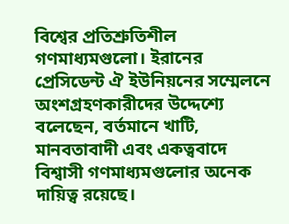বিশ্বের প্রতিশ্রুতিশীল গণমাধ্যমগুলো। ইরানের প্রেসিডেন্ট ঐ ইউনিয়নের সম্মেলনে অংশগ্রহণকারীদের উদ্দেশ্যে বলেছেন, বর্তমানে খাটি, মানবতাবাদী এবং একত্ববাদে বিশ্বাসী গণমাধ্যমগুলোর অনেক দায়িত্ব রয়েছে।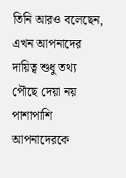তিনি আরও বলেছেন, এখন আপনাদের দায়িত্ব শুধু তথ্য পৌছে দেয়া নয় পাশাপাশি আপনাদেরকে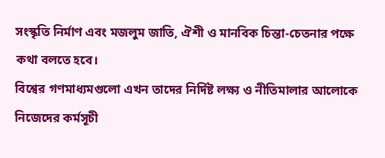সংস্কৃতি নির্মাণ এবং মজলুম জাতি, ঐশী ও মানবিক চিন্তা-চেতনার পক্ষে কথা বলতে হবে।
বিশ্বের গণমাধ্যমগুলো এখন তাদের নির্দিষ্ট লক্ষ্য ও নীতিমালার আলোকে নিজেদের কর্মসূচী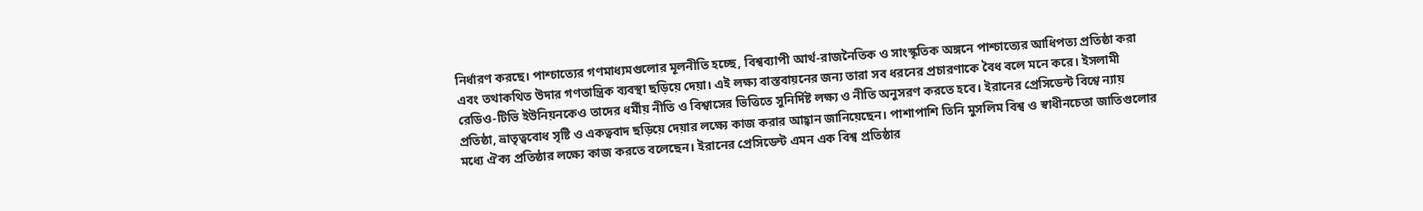নির্ধারণ করছে। পাশ্চাত্যের গণমাধ্যমগুলোর মূলনীতি হচ্ছে, বিশ্বব্যাপী আর্থ-রাজনৈতিক ও সাংস্কৃতিক অঙ্গনে পাশ্চাত্যের আধিপত্য প্রতিষ্ঠা করা এবং তথাকথিত উদার গণতান্ত্রিক ব্যবস্থা ছড়িয়ে দেয়া। এই লক্ষ্য বাস্তবায়নের জন্য তারা সব ধরনের প্রচারণাকে বৈধ বলে মনে করে। ইসলামী রেডিও-টিভি ইউনিয়নকেও তাদের ধর্মীয় নীতি ও বিশ্বাসের ভিত্তিতে সুনির্দিষ্ট লক্ষ্য ও নীতি অনুসরণ করতে হবে। ইরানের প্রেসিডেন্ট বিশ্বে ন্যায় প্রতিষ্ঠা, ভ্রাতৃত্ববোধ সৃষ্টি ও একত্ববাদ ছড়িয়ে দেয়ার লক্ষ্যে কাজ করার আহ্বান জানিয়েছেন। পাশাপাশি তিনি মুসলিম বিশ্ব ও স্বাধীনচেতা জাতিগুলোর মধ্যে ঐক্য প্রতিষ্ঠার লক্ষ্যে কাজ করতে বলেছেন। ইরানের প্রেসিডেন্ট এমন এক বিশ্ব প্রতিষ্ঠার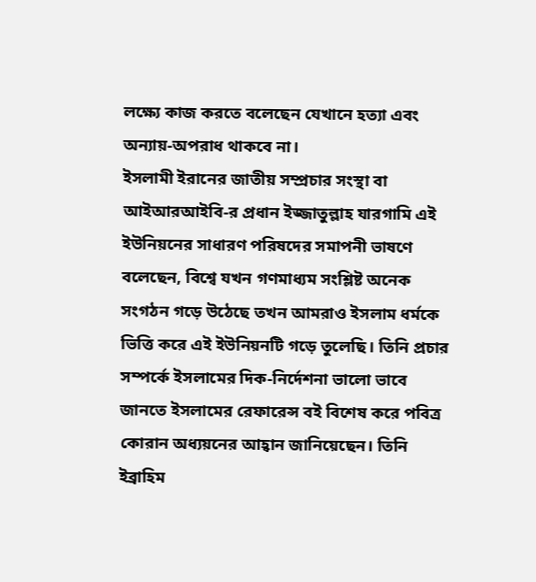লক্ষ্যে কাজ করতে বলেছেন যেখানে হত্যা এবং অন্যায়-অপরাধ থাকবে না।
ইসলামী ইরানের জাতীয় সম্প্রচার সংস্থা বা আইআরআইবি-র প্রধান ইজ্জাতুল্লাহ যারগামি এই ইউনিয়নের সাধারণ পরিষদের সমাপনী ভাষণে বলেছেন, বিশ্বে যখন গণমাধ্যম সংশ্লিষ্ট অনেক সংগঠন গড়ে উঠেছে তখন আমরাও ইসলাম ধর্মকে ভিত্তি করে এই ইউনিয়নটি গড়ে তুলেছি। তিনি প্রচার সম্পর্কে ইসলামের দিক-নির্দেশনা ভালো ভাবে জানতে ইসলামের রেফারেন্স বই বিশেষ করে পবিত্র কোরান অধ্যয়নের আহ্বান জানিয়েছেন। তিনি ইব্রাহিম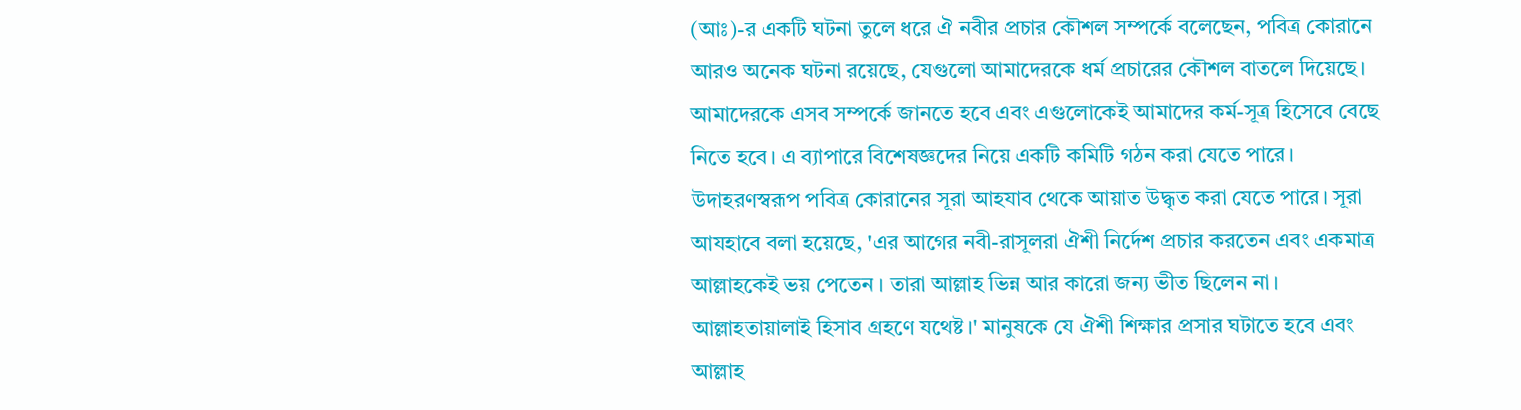(আঃ)-র একটি ঘটনা তুলে ধরে ঐ নবীর প্রচার কৌশল সম্পর্কে বলেছেন, পবিত্র কোরানে আরও অনেক ঘটনা রয়েছে, যেগুলো আমাদেরকে ধর্ম প্রচারের কৌশল বাতলে দিয়েছে। আমাদেরকে এসব সম্পর্কে জানতে হবে এবং এগুলোকেই আমাদের কর্ম-সূত্র হিসেবে বেছে নিতে হবে। এ ব্যাপারে বিশেষজ্ঞদের নিয়ে একটি কমিটি গঠন করা যেতে পারে। উদাহরণস্বরূপ পবিত্র কোরানের সূরা আহযাব থেকে আয়াত উদ্ধৃত করা যেতে পারে। সূরা আযহাবে বলা হয়েছে, 'এর আগের নবী-রাসূলরা ঐশী নির্দেশ প্রচার করতেন এবং একমাত্র আল্লাহকেই ভয় পেতেন । তারা আল্লাহ ভিন্ন আর কারো জন্য ভীত ছিলেন না। আল্লাহতায়ালাই হিসাব গ্রহণে যথেষ্ট।' মানুষকে যে ঐশী শিক্ষার প্রসার ঘটাতে হবে এবং আল্লাহ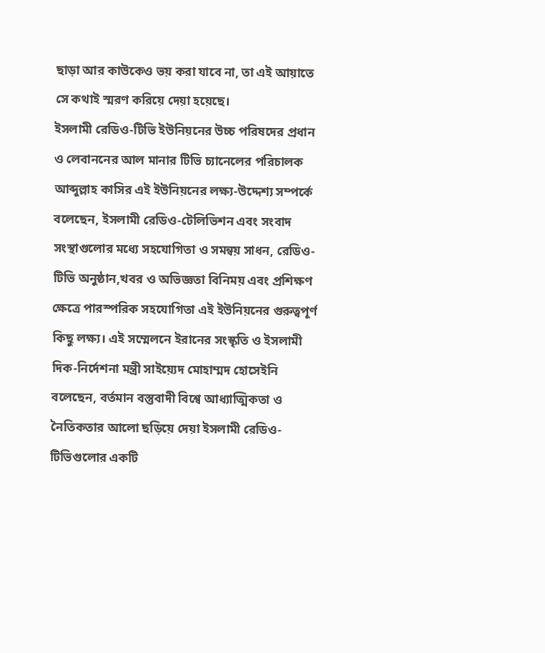ছাড়া আর কাউকেও ভয় করা যাবে না, তা এই আয়াতে সে কথাই স্মরণ করিয়ে দেয়া হয়েছে।
ইসলামী রেডিও-টিভি ইউনিয়নের উচ্চ পরিষদের প্রধান ও লেবাননের আল মানার টিভি চ্যানেলের পরিচালক আব্দুল্লাহ কাসির এই ইউনিয়নের লক্ষ্য-উদ্দেশ্য সম্পর্কে বলেছেন, ইসলামী রেডিও-টেলিভিশন এবং সংবাদ সংস্থাগুলোর মধ্যে সহযোগিতা ও সমন্বয় সাধন, রেডিও-টিভি অনুষ্ঠান,খবর ও অভিজ্ঞতা বিনিময় এবং প্রশিক্ষণ ক্ষেত্রে পারস্পরিক সহযোগিতা এই ইউনিয়নের গুরুত্বপূর্ণ কিছু লক্ষ্য। এই সম্মেলনে ইরানের সংস্কৃতি ও ইসলামী দিক-নির্দেশনা মন্ত্রী সাইয়্যেদ মোহাম্মদ হোসেইনি বলেছেন, বর্তমান বস্তুবাদী বিশ্বে আধ্যাত্মিকতা ও নৈতিকতার আলো ছড়িয়ে দেয়া ইসলামী রেডিও-টিভিগুলোর একটি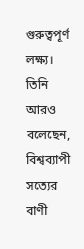গুরুত্বপূর্ণ লক্ষ্য। তিনি আরও বলেছেন, বিশ্বব্যাপী সত্যের বাণী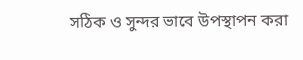সঠিক ও সুন্দর ভাবে উপস্থাপন করা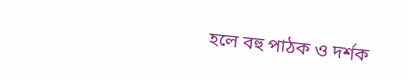হলে বহু পাঠক ও দর্শক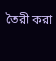তৈরী করা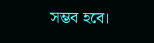সম্ভব হবে।